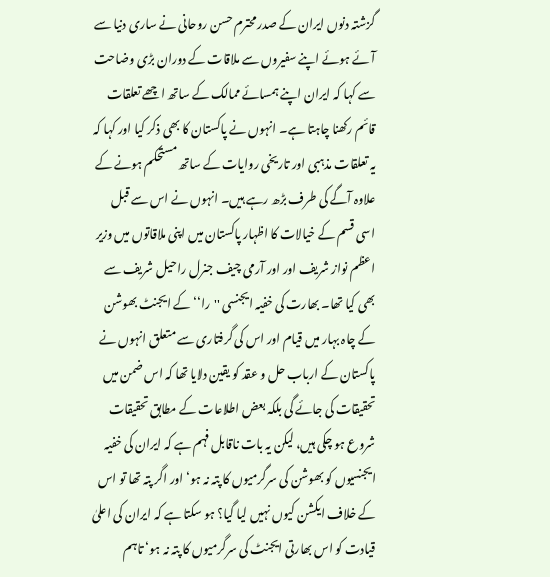گزشتہ دنوں ایران کے صدر محترم حسن روحانی نے ساری دنیا سے آئے ہوئے اپنے سفیروں سے ملاقات کے دوران بڑی وضاحت سے کہا کہ ایران اپنے ہمسائے ممالک کے ساتھ اچھے تعلقات قائم رکھنا چاہتا ہے۔ انہوں نے پاکستان کا بھی ذکر کیا اور کہا کہ یہ تعلقات مذہبی اور تاریخی روایات کے ساتھ مستحکم ہونے کے علاوہ آگے کی طرف بڑھ رہے ہیں۔ انہوں نے اس سے قبل اسی قسم کے خیالات کا اظہار پاکستان میں اپنی ملاقاتوں میں وزیر اعظم نواز شریف اور اور آرمی چیف جنرل راحیل شریف سے بھی کیا تھا۔ بھارت کی خفیہ ایجنسی ''را‘‘ کے ایجنٹ بھوشن کے چاہ بہار میں قیام اور اس کی گرفتاری سے متعلق انہوں نے پاکستان کے ارباب حل و عقد کو یقین دلایا تھا کہ اس ضمن میں تحقیقات کی جائے گی بلکہ بعض اطلاعات کے مطابق تحقیقات شروع ہو چکی ہیں، لیکن یہ بات ناقابل فہم ہے کہ ایران کی خفیہ ایجنسیوں کو بھوشن کی سرگرمیوں کا پتہ نہ ہو‘ اور اگر پتہ تھا تو اس کے خلاف ایکشن کیوں نہیں لیا گیا؟ ہو سکتا ہے کہ ایران کی اعلیٰ قیادت کو اس بھارتی ایجنٹ کی سرگرمیوں کا پتہ نہ ہو‘ تاہم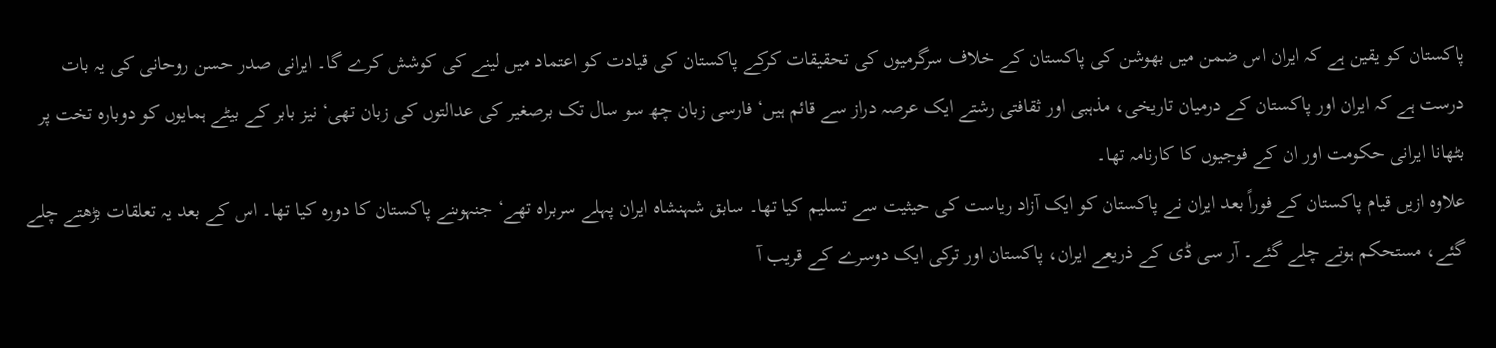پاکستان کو یقین ہے کہ ایران اس ضمن میں بھوشن کی پاکستان کے خلاف سرگرمیوں کی تحقیقات کرکے پاکستان کی قیادت کو اعتماد میں لینے کی کوشش کرے گا۔ ایرانی صدر حسن روحانی کی یہ بات درست ہے کہ ایران اور پاکستان کے درمیان تاریخی، مذہبی اور ثقافتی رشتے ایک عرصہ دراز سے قائم ہیں‘ فارسی زبان چھ سو سال تک برصغیر کی عدالتوں کی زبان تھی‘ نیز بابر کے بیٹے ہمایوں کو دوبارہ تخت پر بٹھانا ایرانی حکومت اور ان کے فوجیوں کا کارنامہ تھا۔
علاوہ ازیں قیام پاکستان کے فوراً بعد ایران نے پاکستان کو ایک آزاد ریاست کی حیثیت سے تسلیم کیا تھا۔ سابق شہنشاہ ایران پہلے سربراہ تھے‘ جنہوںنے پاکستان کا دورہ کیا تھا۔ اس کے بعد یہ تعلقات بڑھتے چلے گئے، مستحکم ہوتے چلے گئے۔ آر سی ڈی کے ذریعے ایران، پاکستان اور ترکی ایک دوسرے کے قریب آ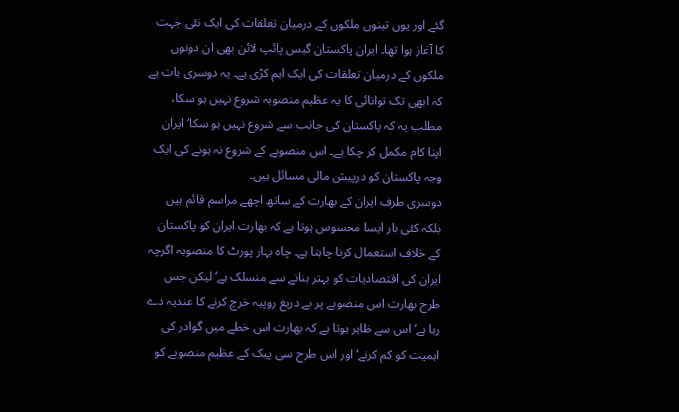گئے اور یوں تینوں ملکوں کے درمیان تعلقات کی ایک نئی جہت کا آغاز ہوا تھا۔ ایران پاکستان گیس پائپ لائن بھی ان دونوں ملکوں کے درمیان تعلقات کی ایک اہم کڑی ہے۔ یہ دوسری بات ہے کہ ابھی تک توانائی کا یہ عظیم منصوبہ شروع نہیں ہو سکا، مطلب یہ کہ پاکستان کی جانب سے شروع نہیں ہو سکا‘ ایران اپنا کام مکمل کر چکا ہے۔ اس منصوبے کے شروع نہ ہونے کی ایک وجہ پاکستان کو درپیش مالی مسائل ہیں۔
دوسری طرف ایران کے بھارت کے ساتھ اچھے مراسم قائم ہیں بلکہ کئی بار ایسا محسوس ہوتا ہے کہ بھارت ایران کو پاکستان کے خلاف استعمال کرنا چاہتا ہے۔ چاہ بہار پورٹ کا منصوبہ اگرچہ ایران کی اقتصادیات کو بہتر بنانے سے منسلک ہے‘ لیکن جس طرح بھارت اس منصوبے پر بے دریغ روپیہ خرچ کرنے کا عندیہ دے رہا ہے‘ اس سے ظاہر ہوتا ہے کہ بھارت اس خطے میں گوادر کی اہمیت کو کم کرنے‘ اور اس طرح سی پیک کے عظیم منصوبے کو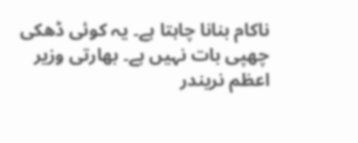ناکام بنانا چاہتا ہے۔ یہ کوئی ڈھکی چھپی بات نہیں ہے۔ بھارتی وزیر اعظم نریندر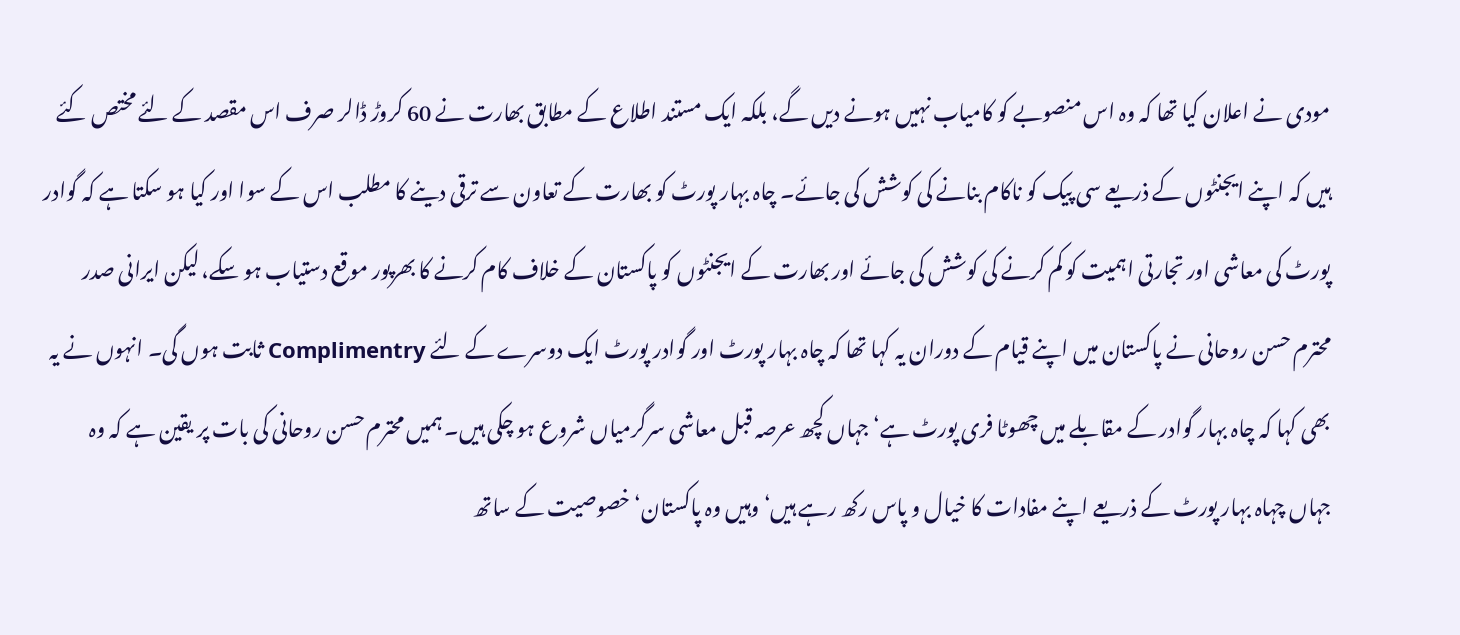مودی نے اعلان کیا تھا کہ وہ اس منصوبے کو کامیاب نہیں ہونے دیں گے، بلکہ ایک مستند اطلاع کے مطابق بھارت نے 60 کروڑ ڈالر صرف اس مقصد کے لئے مختص کئے ہیں کہ اپنے ایجنٹوں کے ذریعے سی پیک کو ناکام بنانے کی کوشش کی جائے۔ چاہ بہار پورٹ کو بھارت کے تعاون سے ترقی دینے کا مطلب اس کے سوا اور کیا ہو سکتا ہے کہ گوادر پورٹ کی معاشی اور تجارتی اہمیت کو کم کرنے کی کوشش کی جائے اور بھارت کے ایجنٹوں کو پاکستان کے خلاف کام کرنے کا بھرپور موقع دستیاب ہو سکے، لیکن ایرانی صدر محترم حسن روحانی نے پاکستان میں اپنے قیام کے دوران یہ کہا تھا کہ چاہ بہار پورٹ اور گوادر پورٹ ایک دوسرے کے لئے Complimentry ثابت ہوں گی۔ انہوں نے یہ بھی کہا کہ چاہ بہار گوادر کے مقابلے میں چھوٹا فری پورٹ ہے‘ جہاں کچھ عرصہ قبل معاشی سرگرمیاں شروع ہو چکی ہیں۔ ہمیں محترم حسن روحانی کی بات پر یقین ہے کہ وہ جہاں چہاہ بہار پورٹ کے ذریعے اپنے مفادات کا خیال و پاس رکھ رہے ہیں‘ وہیں وہ پاکستان‘ خصوصیت کے ساتھ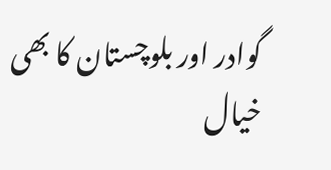گوادر اور بلوچستان کا بھی خیال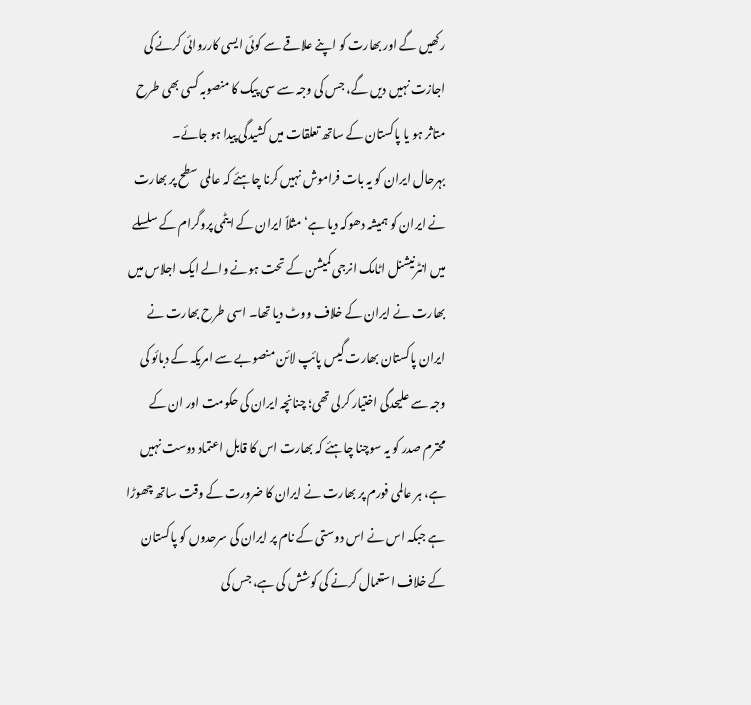رکھیں گے اور بھارت کو اپنے علاقے سے کوئی ایسی کارروائی کرنے کی اجازت نہیں دیں گے، جس کی وجہ سے سی پیک کا منصوبہ کسی بھی طرح متاثر ہو یا پاکستان کے ساتھ تعلقات میں کشیدگی پیدا ہو جائے۔
بہرحال ایران کو یہ بات فراموش نہیں کرنا چاہئے کہ عالمی سطح پر بھارت نے ایران کو ہمیشہ دھوکہ دیا ہے‘ مثلاً ایران کے ایٹمی پروگرام کے سلسلے میں انٹرنیشنل اٹامک انرجی کمیشن کے تحت ہونے والے ایک اجلاس میں
بھارت نے ایران کے خلاف ووٹ دیا تھا۔ اسی طرح بھارت نے ایران پاکستان بھارت گیس پائپ لائن منصوبے سے امریکہ کے دبائو کی وجہ سے علیحدگی اختیار کرلی تھی؛ چنانچہ ایران کی حکومت اور ان کے محترم صدر کو یہ سوچنا چاہئے کہ بھارت اس کا قابل اعتماد دوست نہیں ہے، ہر عالمی فورم پر بھارت نے ایران کا ضرورت کے وقت ساتھ چھوڑا ہے جبکہ اس نے اس دوستی کے نام پر ایران کی سرحدوں کو پاکستان کے خلاف استعمال کرنے کی کوشش کی ہے، جس کی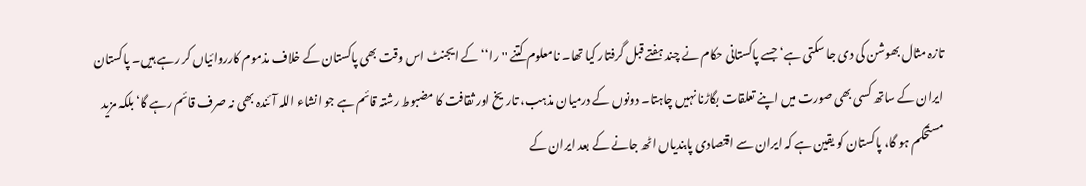تازہ مثال بھوشن کی دی جا سکتی ہے‘ جسے پاکستانی حکام نے چند ہفتے قبل گرفتار کیا تھا۔ نامعلوم کتنے ''را‘‘ کے ایجنٹ اس وقت بھی پاکستان کے خلاف مذموم کارروائیاں کر رہے ہیں۔ پاکستان ایران کے ساتھ کسی بھی صورت میں اپنے تعلقات بگاڑنا نہیں چاہتا۔ دونوں کے درمیان مذہب، تاریخ اور ثقافت کا مضبوط رشتہ قائم ہے جو انشاء اللہ آئندہ بھی نہ صرف قائم رہے گا‘ بلکہ مزید مستحکم ہو گا، پاکستان کو یقین ہے کہ ایران سے اقتصادی پابندیاں اٹھ جانے کے بعد ایران کے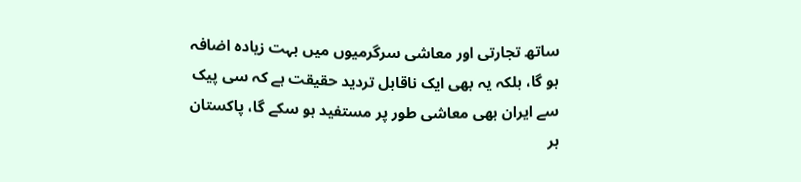ساتھ تجارتی اور معاشی سرگرمیوں میں بہت زیادہ اضافہ ہو گا، بلکہ یہ بھی ایک ناقابل تردید حقیقت ہے کہ سی پیک سے ایران بھی معاشی طور پر مستفید ہو سکے گا، پاکستان ہر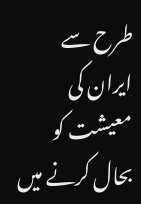طرح سے ایران کی معیشت کو بحال کرنے میں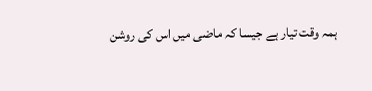ہمہ وقت تیار ہے جیسا کہ ماضی میں اس کی روشن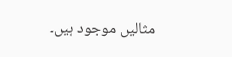مثالیں موجود ہیں۔